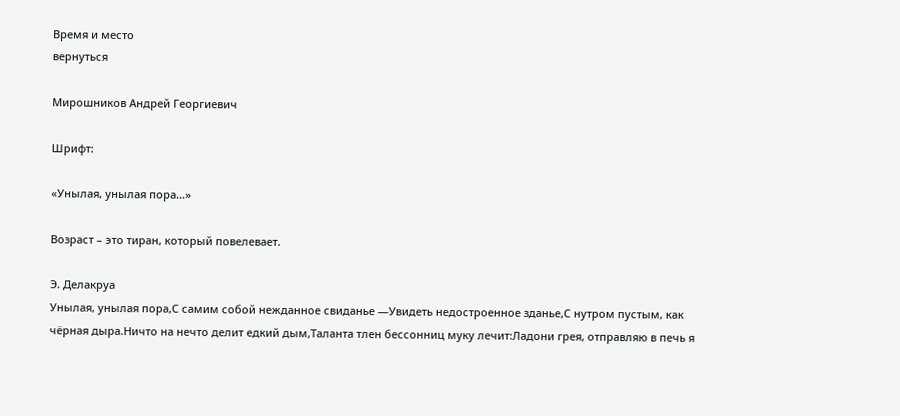Время и место
вернуться

Мирошников Андрей Георгиевич

Шрифт:

«Унылая, унылая пора…»

Возраст – это тиран, который повелевает.

Э. Делакруа
Унылая, унылая пора,С самим собой нежданное свиданье —Увидеть недостроенное зданье,С нутром пустым, как чёрная дыра.Ничто на нечто делит едкий дым,Таланта тлен бессонниц муку лечит:Ладони грея, отправляю в печь я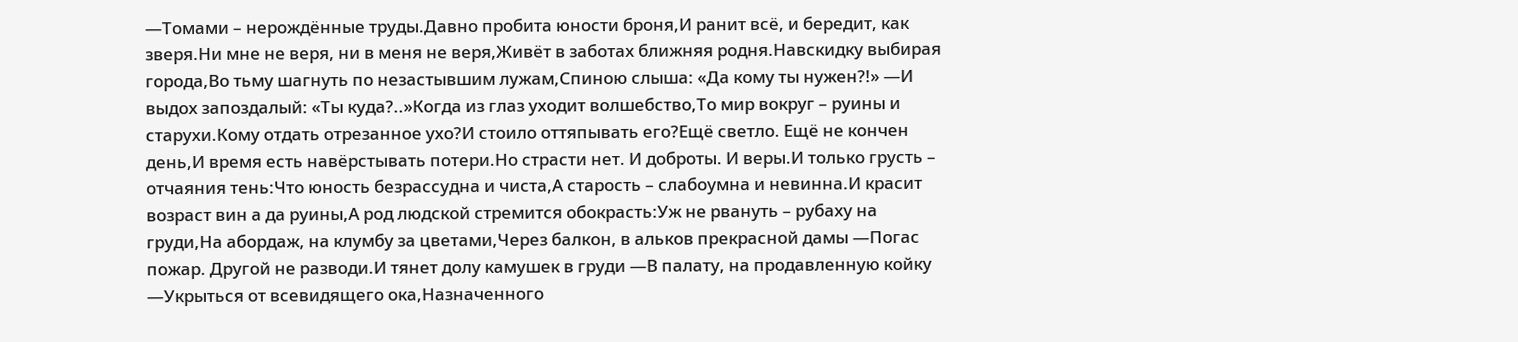—Томами – нерождённые труды.Давно пробита юности броня,И ранит всё, и бередит, как зверя.Ни мне не веря, ни в меня не веря,Живёт в заботах ближняя родня.Навскидку выбирая города,Во тьму шагнуть по незастывшим лужам,Спиною слыша: «Да кому ты нужен?!» —И выдох запоздалый: «Ты куда?..»Когда из глаз уходит волшебство,То мир вокруг – руины и старухи.Кому отдать отрезанное ухо?И стоило оттяпывать его?Ещё светло. Ещё не кончен день,И время есть навёрстывать потери.Но страсти нет. И доброты. И веры.И только грусть – отчаяния тень:Что юность безрассудна и чиста,А старость – слабоумна и невинна.И красит возраст вин а да руины,А род людской стремится обокрасть:Уж не рвануть – рубаху на груди,На абордаж, на клумбу за цветами,Через балкон, в альков прекрасной дамы —Погас пожар. Другой не разводи.И тянет долу камушек в груди —В палату, на продавленную койку —Укрыться от всевидящего ока,Назначенного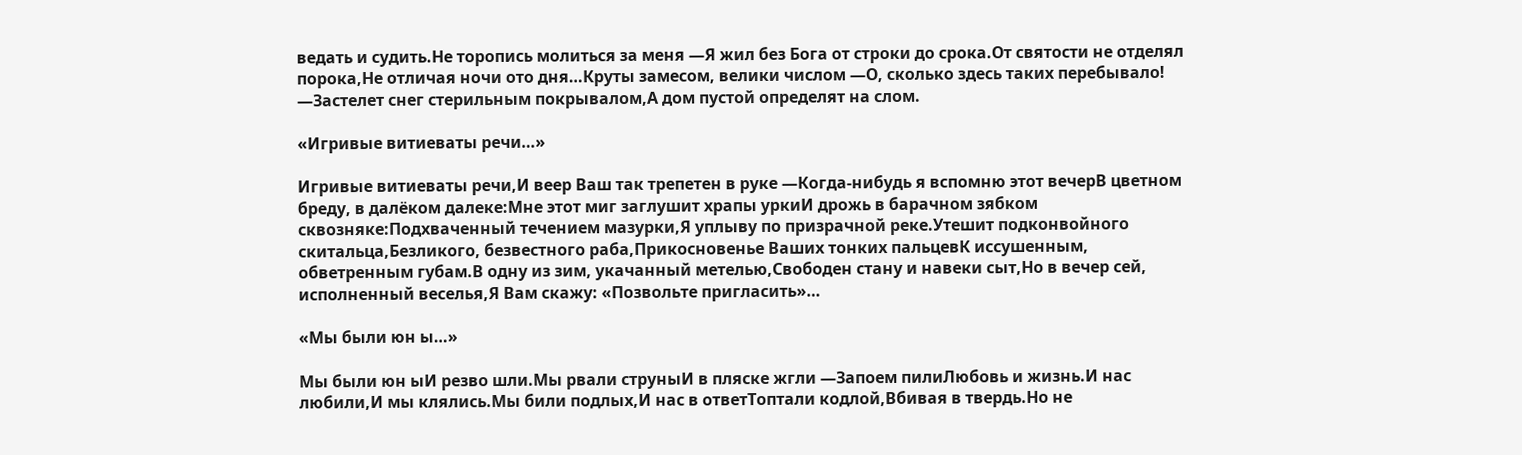ведать и судить.Не торопись молиться за меня —Я жил без Бога от строки до срока.От святости не отделял порока,Не отличая ночи ото дня…Круты замесом, велики числом —О, сколько здесь таких перебывало! —Застелет снег стерильным покрывалом,А дом пустой определят на слом.

«Игривые витиеваты речи…»

Игривые витиеваты речи,И веер Ваш так трепетен в руке —Когда-нибудь я вспомню этот вечерВ цветном бреду, в далёком далеке:Мне этот миг заглушит храпы уркиИ дрожь в барачном зябком сквозняке:Подхваченный течением мазурки,Я уплыву по призрачной реке.Утешит подконвойного скитальца,Безликого, безвестного раба,Прикосновенье Ваших тонких пальцевК иссушенным, обветренным губам.В одну из зим, укачанный метелью,Свободен стану и навеки сыт,Но в вечер сей, исполненный веселья,Я Вам скажу: «Позвольте пригласить»…

«Мы были юн ы…»

Мы были юн ыИ резво шли.Мы рвали струныИ в пляске жгли —Запоем пилиЛюбовь и жизнь.И нас любили,И мы клялись.Мы били подлых,И нас в ответТоптали кодлой,Вбивая в твердь.Но не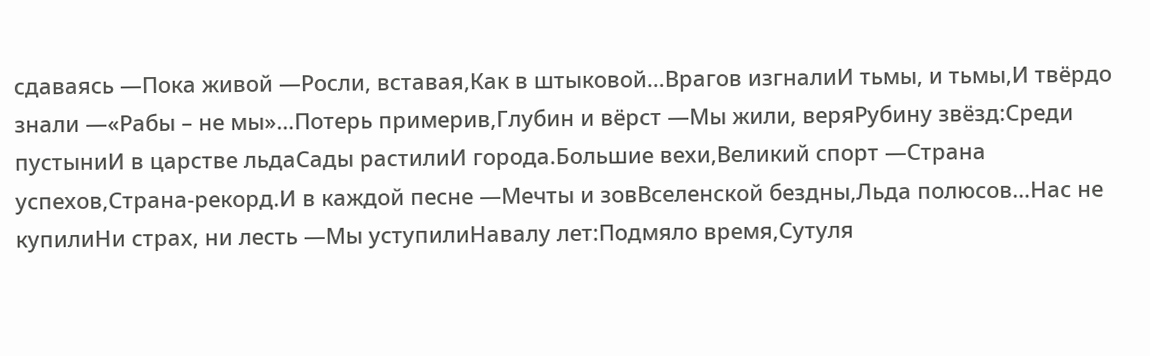сдаваясь —Пока живой —Росли, вставая,Как в штыковой…Врагов изгналиИ тьмы, и тьмы,И твёрдо знали —«Рабы – не мы»…Потерь примерив,Глубин и вёрст —Мы жили, веряРубину звёзд:Среди пустыниИ в царстве льдаСады растилиИ города.Большие вехи,Великий спорт —Страна успехов,Страна-рекорд.И в каждой песне —Мечты и зовВселенской бездны,Льда полюсов…Нас не купилиНи страх, ни лесть —Мы уступилиНавалу лет:Подмяло время,Сутуля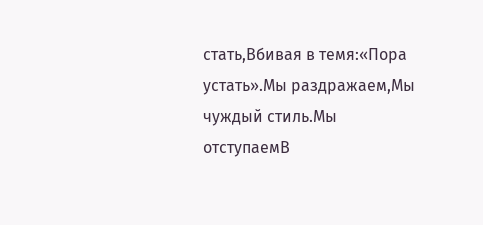стать,Вбивая в темя:«Пора устать».Мы раздражаем,Мы чуждый стиль.Мы отступаемВ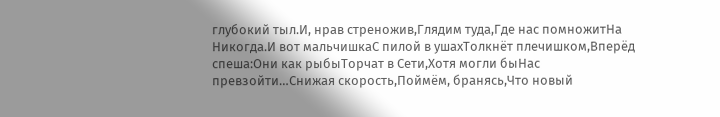глубокий тыл.И, нрав стреножив,Глядим туда,Где нас помножитНа Никогда.И вот мальчишкаС пилой в ушахТолкнёт плечишком,Вперёд спеша:Они как рыбыТорчат в Сети,Хотя могли быНас превзойти…Снижая скорость,Поймём, бранясь,Что новый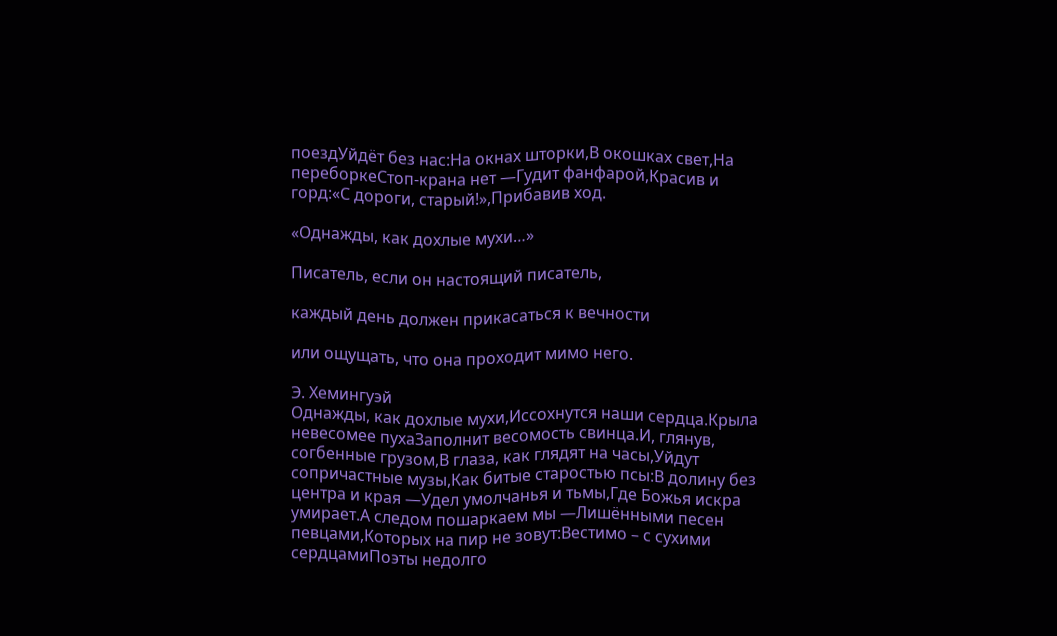поездУйдёт без нас:На окнах шторки,В окошках свет,На переборкеСтоп-крана нет —Гудит фанфарой,Красив и горд:«С дороги, старый!»,Прибавив ход.

«Однажды, как дохлые мухи…»

Писатель, если он настоящий писатель,

каждый день должен прикасаться к вечности

или ощущать, что она проходит мимо него.

Э. Хемингуэй
Однажды, как дохлые мухи,Иссохнутся наши сердца.Крыла невесомее пухаЗаполнит весомость свинца.И, глянув, согбенные грузом,В глаза, как глядят на часы,Уйдут сопричастные музы,Как битые старостью псы:В долину без центра и края —Удел умолчанья и тьмы,Где Божья искра умирает.А следом пошаркаем мы —Лишёнными песен певцами,Которых на пир не зовут:Вестимо – с сухими сердцамиПоэты недолго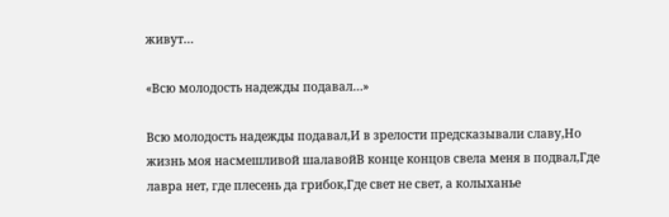живут…

«Всю молодость надежды подавал…»

Всю молодость надежды подавал,И в зрелости предсказывали славу,Но жизнь моя насмешливой шалавойВ конце концов свела меня в подвал,Где лавра нет, где плесень да грибок,Где свет не свет, а колыханье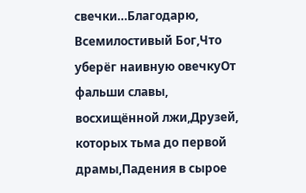свечки…Благодарю, Всемилостивый Бог,Что уберёг наивную овечкуОт фальши славы, восхищённой лжи,Друзей, которых тьма до первой драмы,Падения в сырое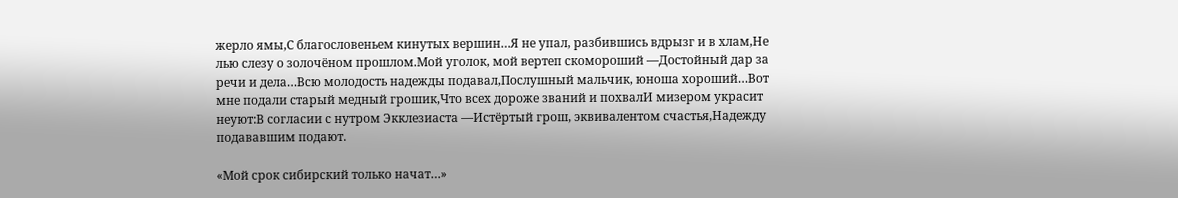жерло ямы,С благословеньем кинутых вершин…Я не упал, разбившись вдрызг и в хлам,Не лью слезу о золочёном прошлом.Мой уголок, мой вертеп скомороший —Достойный дар за речи и дела…Всю молодость надежды подавал,Послушный мальчик, юноша хороший…Вот мне подали старый медный грошик,Что всех дороже званий и похвалИ мизером украсит неуют:В согласии с нутром Экклезиаста —Истёртый грош, эквивалентом счастья,Надежду подававшим подают.

«Мой срок сибирский только начат…»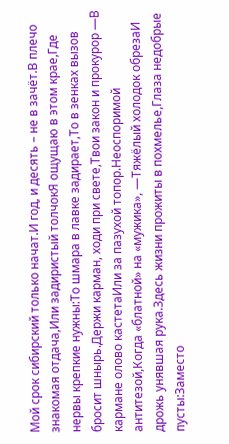Мой срок сибирский только начат.И год, и десять – не в зачёт.В плечо знакомая отдача,Или задиристый толчокЯ ощущаю в этом крае,Где нервы крепкие нужны:То шмара в лавке задирает,То в зенках вызов бросит шнырь.Держи карман, ходи при свете,Твои закон и прокурор —В кармане олово кастетаИли за пазухой топор.Неоспоримой антитезой,Когда «блатной» на «мужика», —Тяжёлый холодок обрезаИ дрожь унявшая рука.Здесь жизни прожиты в похмелье,Глаза недобрые пусты:Заместо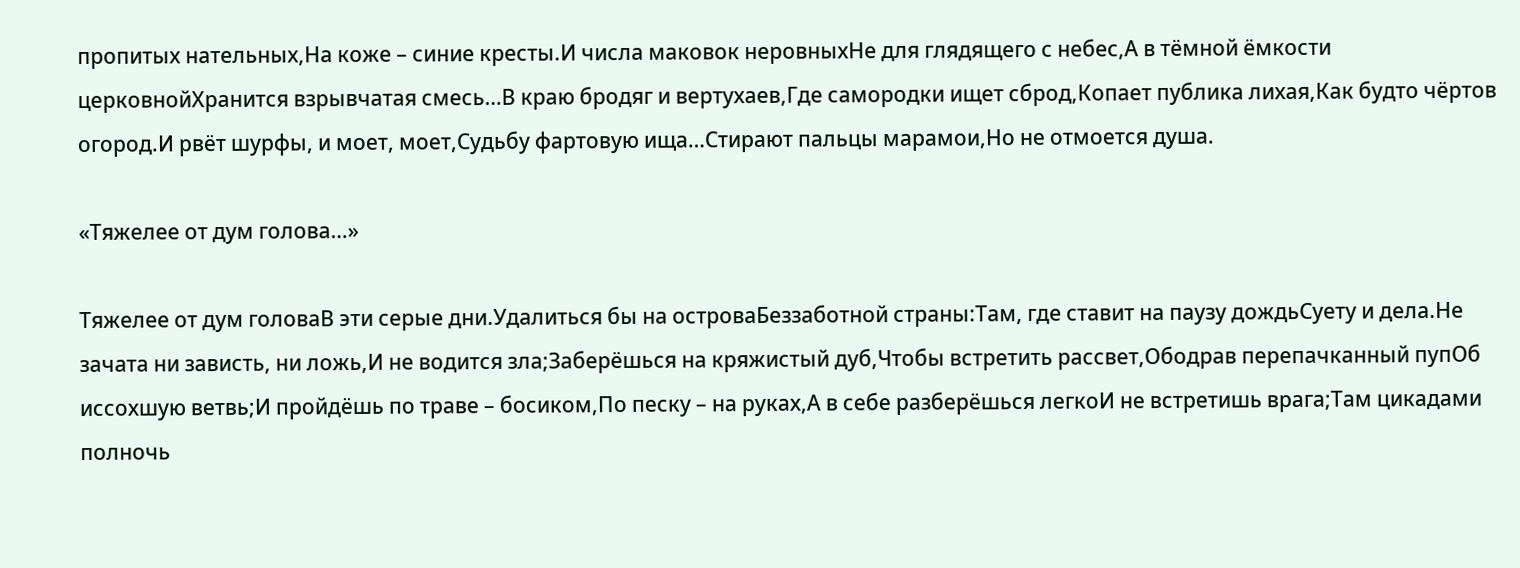пропитых нательных,На коже – синие кресты.И числа маковок неровныхНе для глядящего с небес,А в тёмной ёмкости церковнойХранится взрывчатая смесь…В краю бродяг и вертухаев,Где самородки ищет сброд,Копает публика лихая,Как будто чёртов огород.И рвёт шурфы, и моет, моет,Судьбу фартовую ища…Стирают пальцы марамои,Но не отмоется душа.

«Тяжелее от дум голова…»

Тяжелее от дум головаВ эти серые дни.Удалиться бы на островаБеззаботной страны:Там, где ставит на паузу дождьСуету и дела.Не зачaта ни зависть, ни ложь,И не водится зла;Заберёшься на кряжистый дуб,Чтобы встретить рассвет,Ободрав перепачканный пупОб иссохшую ветвь;И пройдёшь по траве – босиком,По песку – на руках,А в себе разберёшься легкоИ не встретишь врага;Там цикадами полночь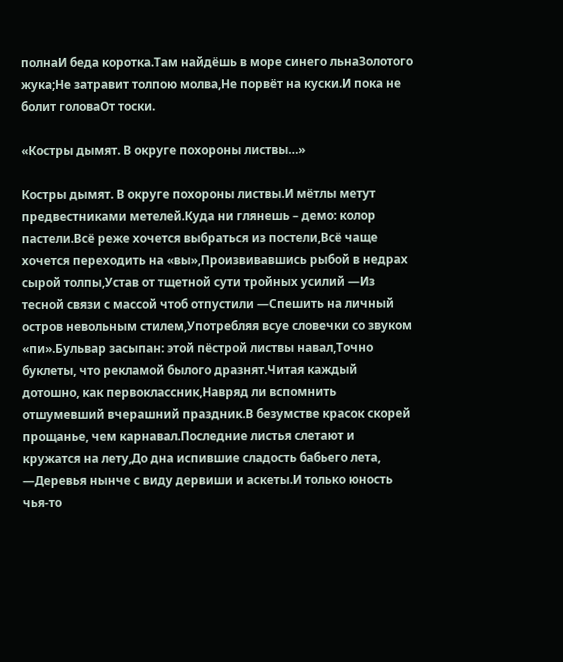полнаИ беда коротка.Там найдёшь в море синего льнаЗолотого жука;Не затравит толпою молва,Не порвёт на куски.И пока не болит головаОт тоски.

«Костры дымят. В округе похороны листвы…»

Костры дымят. В округе похороны листвы.И мётлы метут предвестниками метелей.Куда ни глянешь – демо: колор пастели.Всё реже хочется выбраться из постели,Всё чаще хочется переходить на «вы»,Произвивавшись рыбой в недрах сырой толпы,Устав от тщетной сути тройных усилий —Из тесной связи с массой чтоб отпустили —Спешить на личный остров невольным стилем,Употребляя всуе словечки со звуком «пи».Бульвар засыпан: этой пёстрой листвы навал,Точно буклеты, что рекламой былого дразнят.Читая каждый дотошно, как первоклассник,Навряд ли вспомнить отшумевший вчерашний праздник.В безумстве красок скорей прощанье, чем карнавал.Последние листья слетают и кружатся на лету,До дна испившие сладость бабьего лета, —Деревья нынче с виду дервиши и аскеты.И только юность чья-то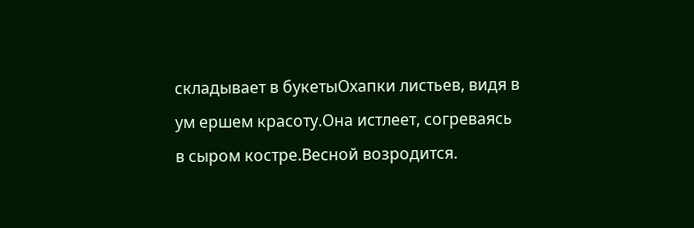складывает в букетыОхапки листьев, видя в ум ершем красоту.Она истлеет, согреваясь в сыром костре.Весной возродится.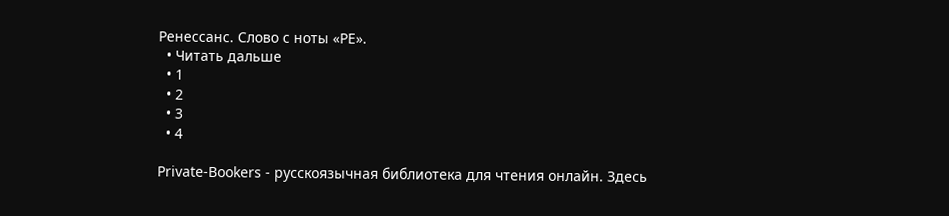Ренессанс. Слово с ноты «РЕ».
  • Читать дальше
  • 1
  • 2
  • 3
  • 4

Private-Bookers - русскоязычная библиотека для чтения онлайн. Здесь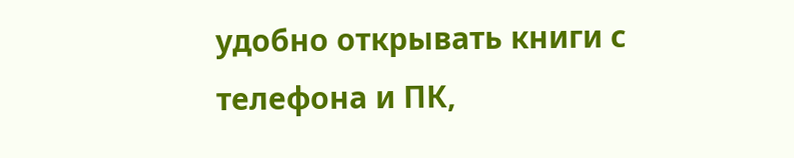удобно открывать книги с телефона и ПК,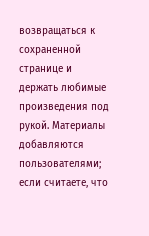возвращаться к сохраненной странице и держать любимые произведения под рукой. Материалы добавляются пользователями; если считаете, что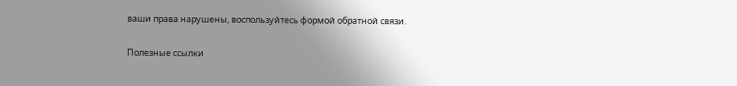ваши права нарушены, воспользуйтесь формой обратной связи.

Полезные ссылки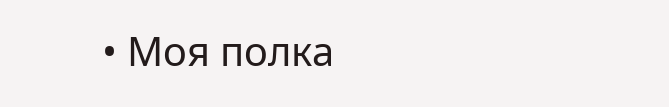• Моя полка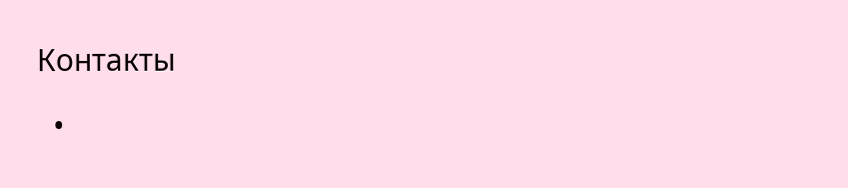Контакты

  •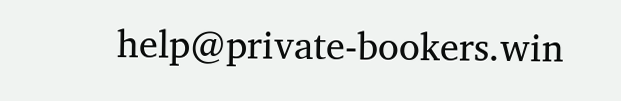help@private-bookers.win